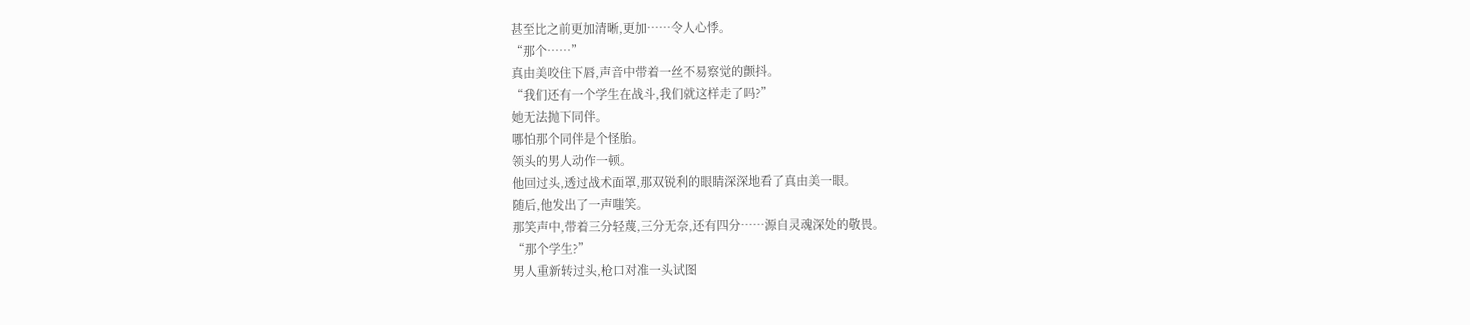甚至比之前更加清晰,更加……令人心悸。
“那个……”
真由美咬住下唇,声音中带着一丝不易察觉的颤抖。
“我们还有一个学生在战斗,我们就这样走了吗?”
她无法抛下同伴。
哪怕那个同伴是个怪胎。
领头的男人动作一顿。
他回过头,透过战术面罩,那双锐利的眼睛深深地看了真由美一眼。
随后,他发出了一声嗤笑。
那笑声中,带着三分轻蔑,三分无奈,还有四分……源自灵魂深处的敬畏。
“那个学生?”
男人重新转过头,枪口对准一头试图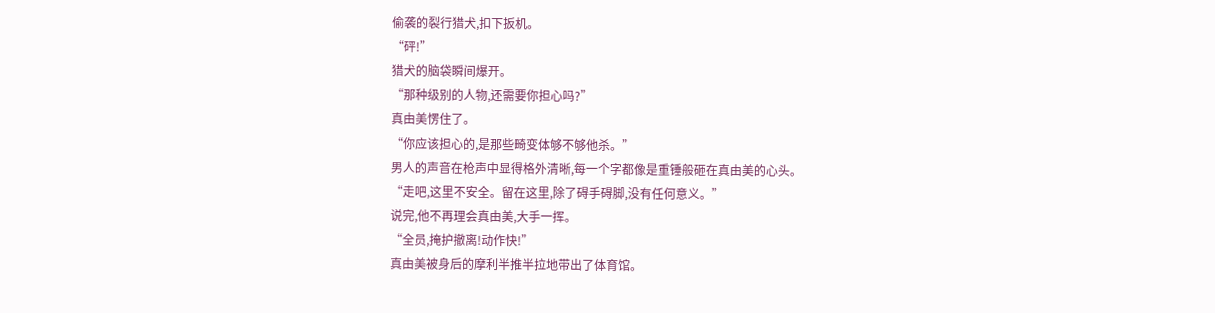偷袭的裂行猎犬,扣下扳机。
“砰!”
猎犬的脑袋瞬间爆开。
“那种级别的人物,还需要你担心吗?”
真由美愣住了。
“你应该担心的,是那些畸变体够不够他杀。”
男人的声音在枪声中显得格外清晰,每一个字都像是重锤般砸在真由美的心头。
“走吧,这里不安全。留在这里,除了碍手碍脚,没有任何意义。”
说完,他不再理会真由美,大手一挥。
“全员,掩护撤离!动作快!”
真由美被身后的摩利半推半拉地带出了体育馆。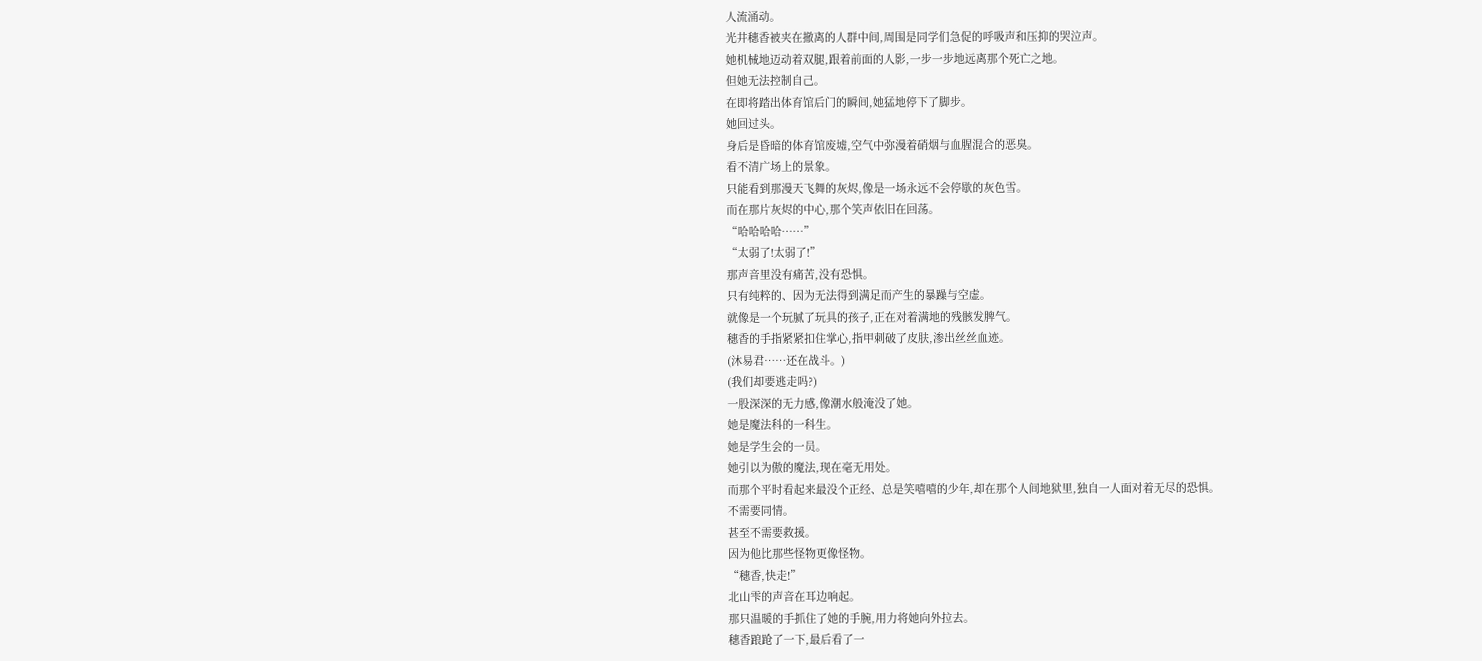人流涌动。
光井穗香被夹在撤离的人群中间,周围是同学们急促的呼吸声和压抑的哭泣声。
她机械地迈动着双腿,跟着前面的人影,一步一步地远离那个死亡之地。
但她无法控制自己。
在即将踏出体育馆后门的瞬间,她猛地停下了脚步。
她回过头。
身后是昏暗的体育馆废墟,空气中弥漫着硝烟与血腥混合的恶臭。
看不清广场上的景象。
只能看到那漫天飞舞的灰烬,像是一场永远不会停歇的灰色雪。
而在那片灰烬的中心,那个笑声依旧在回荡。
“哈哈哈哈……”
“太弱了!太弱了!”
那声音里没有痛苦,没有恐惧。
只有纯粹的、因为无法得到满足而产生的暴躁与空虚。
就像是一个玩腻了玩具的孩子,正在对着满地的残骸发脾气。
穗香的手指紧紧扣住掌心,指甲刺破了皮肤,渗出丝丝血迹。
(沐易君……还在战斗。)
(我们却要逃走吗?)
一股深深的无力感,像潮水般淹没了她。
她是魔法科的一科生。
她是学生会的一员。
她引以为傲的魔法,现在毫无用处。
而那个平时看起来最没个正经、总是笑嘻嘻的少年,却在那个人间地狱里,独自一人面对着无尽的恐惧。
不需要同情。
甚至不需要救援。
因为他比那些怪物更像怪物。
“穗香,快走!”
北山雫的声音在耳边响起。
那只温暖的手抓住了她的手腕,用力将她向外拉去。
穗香踉跄了一下,最后看了一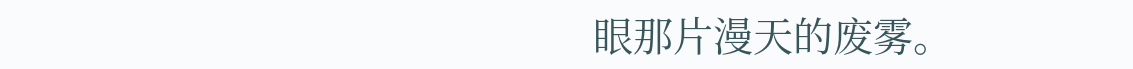眼那片漫天的废雾。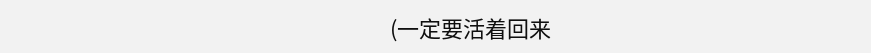(一定要活着回来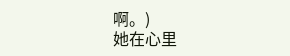啊。)
她在心里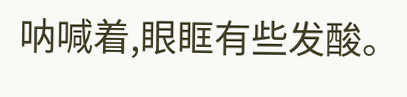呐喊着,眼眶有些发酸。